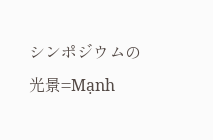シンポジウムの光景=Mạnh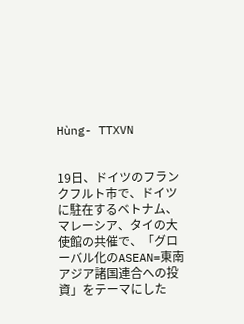Hùng- TTXVN


19日、ドイツのフランクフルト市で、ドイツに駐在するベトナム、マレーシア、タイの大使館の共催で、「グローバル化のASEAN=東南アジア諸国連合への投資」をテーマにした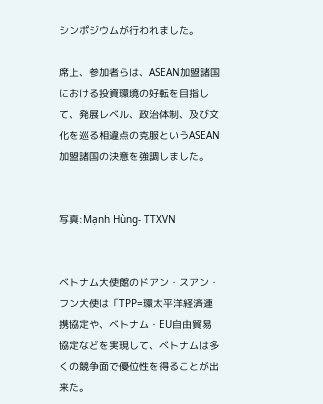シンポジウムが行われました。

席上、参加者らは、ASEAN加盟諸国における投資環境の好転を目指して、発展レベル、政治体制、及び文化を巡る相違点の克服というASEAN加盟諸国の決意を強調しました。


写真:Mạnh Hùng- TTXVN


ベトナム大使館のドアン・スアン・フン大使は「TPP=環太平洋経済連携協定や、ベトナム・EU自由貿易協定などを実現して、ベトナムは多くの競争面で優位性を得ることが出来た。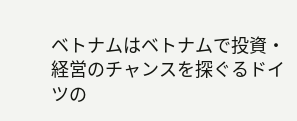ベトナムはベトナムで投資・経営のチャンスを探ぐるドイツの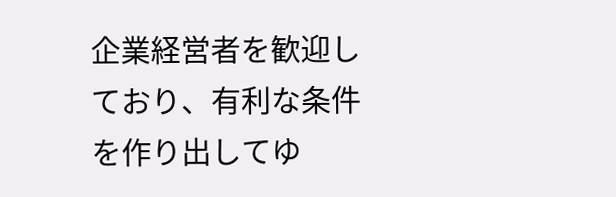企業経営者を歓迎しており、有利な条件を作り出してゆ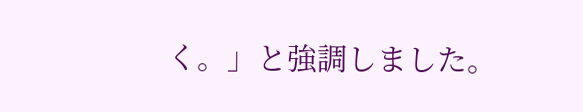く。」と強調しました。